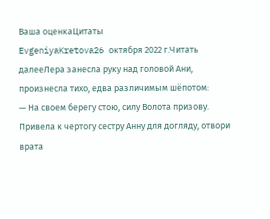Ваша оценкаЦитаты
EvgeniyaKretova26 октября 2022 г.Читать далееЛера занесла руку над головой Ани, произнесла тихо, едва различимым шёпотом:
— На своем берегу стою, силу Волота призову. Привела к чертогу сестру Анну для догляду, отвори врата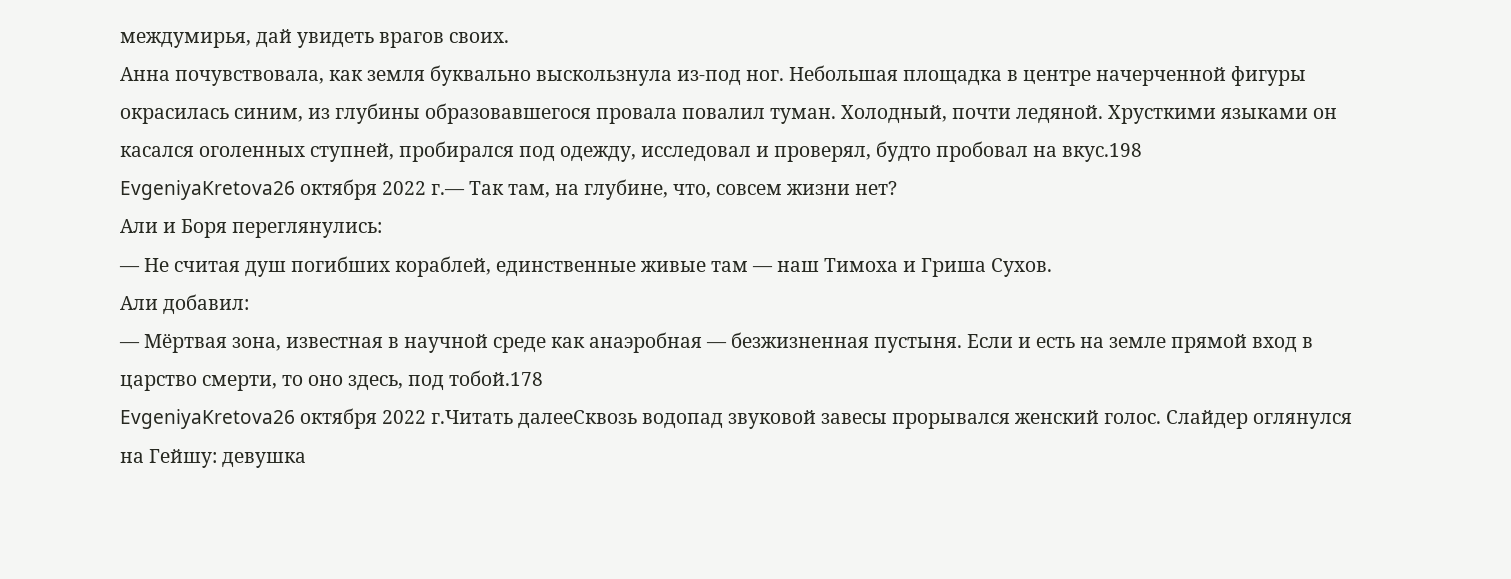междумирья, дай увидеть врагов своих.
Анна почувствовала, как земля буквально выскользнула из-под ног. Небольшая площадка в центре начерченной фигуры окрасилась синим, из глубины образовавшегося провала повалил туман. Холодный, почти ледяной. Хрусткими языками он касался оголенных ступней, пробирался под одежду, исследовал и проверял, будто пробовал на вкус.198
EvgeniyaKretova26 октября 2022 г.— Так там, на глубине, что, совсем жизни нет?
Али и Боря переглянулись:
— Не считая душ погибших кораблей, единственные живые там — наш Тимоха и Гриша Сухов.
Али добавил:
— Мёртвая зона, известная в научной среде как анаэробная — безжизненная пустыня. Если и есть на земле прямой вход в царство смерти, то оно здесь, под тобой.178
EvgeniyaKretova26 октября 2022 г.Читать далееСквозь водопад звуковой завесы прорывался женский голос. Слайдер оглянулся на Гейшу: девушка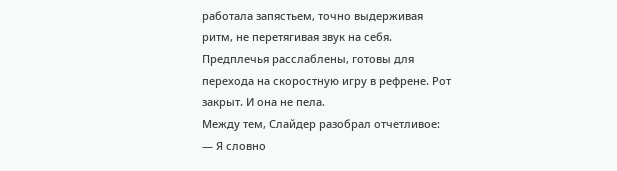работала запястьем, точно выдерживая ритм, не перетягивая звук на себя. Предплечья расслаблены, готовы для перехода на скоростную игру в рефрене. Рот закрыт. И она не пела.
Между тем, Слайдер разобрал отчетливое:
— Я словно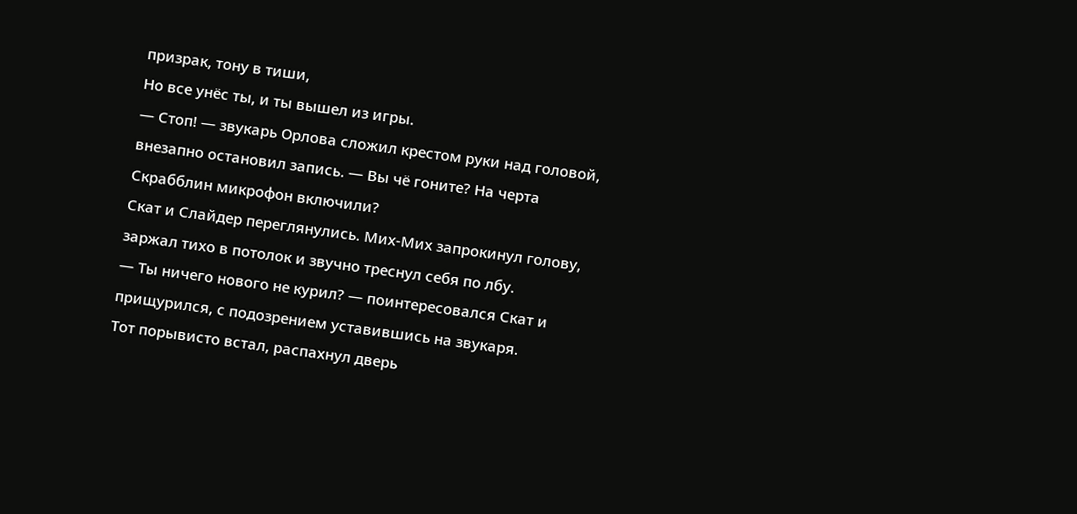призрак, тону в тиши,
Но все унёс ты, и ты вышел из игры.
— Стоп! — звукарь Орлова сложил крестом руки над головой, внезапно остановил запись. — Вы чё гоните? На черта Скрабблин микрофон включили?
Скат и Слайдер переглянулись. Мих-Мих запрокинул голову, заржал тихо в потолок и звучно треснул себя по лбу.
— Ты ничего нового не курил? — поинтересовался Скат и прищурился, с подозрением уставившись на звукаря.
Тот порывисто встал, распахнул дверь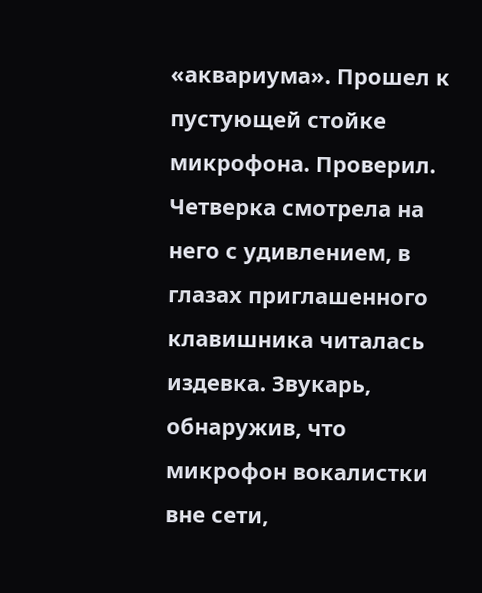«аквариума». Прошел к пустующей стойке микрофона. Проверил.
Четверка смотрела на него с удивлением, в глазах приглашенного клавишника читалась издевка. Звукарь, обнаружив, что микрофон вокалистки вне сети,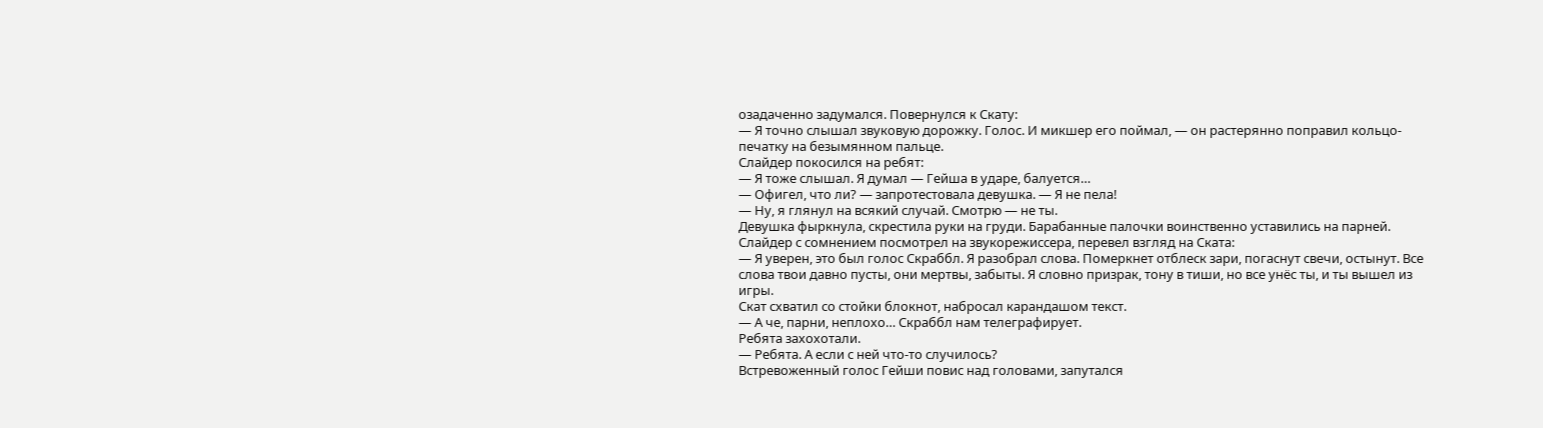озадаченно задумался. Повернулся к Скату:
— Я точно слышал звуковую дорожку. Голос. И микшер его поймал, — он растерянно поправил кольцо-печатку на безымянном пальце.
Слайдер покосился на ребят:
— Я тоже слышал. Я думал — Гейша в ударе, балуется…
— Офигел, что ли? — запротестовала девушка. — Я не пела!
— Ну, я глянул на всякий случай. Смотрю — не ты.
Девушка фыркнула, скрестила руки на груди. Барабанные палочки воинственно уставились на парней. Слайдер с сомнением посмотрел на звукорежиссера, перевел взгляд на Ската:
— Я уверен, это был голос Скраббл. Я разобрал слова. Померкнет отблеск зари, погаснут свечи, остынут. Все слова твои давно пусты, они мертвы, забыты. Я словно призрак, тону в тиши, но все унёс ты, и ты вышел из игры.
Скат схватил со стойки блокнот, набросал карандашом текст.
— А че, парни, неплохо… Скраббл нам телеграфирует.
Ребята захохотали.
— Ребята. А если с ней что-то случилось?
Встревоженный голос Гейши повис над головами, запутался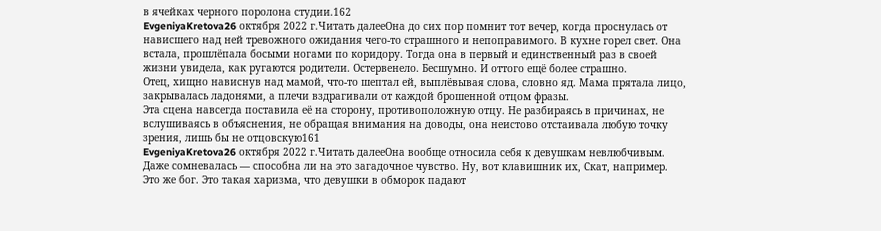в ячейках черного поролона студии.162
EvgeniyaKretova26 октября 2022 г.Читать далееОна до сих пор помнит тот вечер, когда проснулась от нависшего над ней тревожного ожидания чего-то страшного и непоправимого. В кухне горел свет. Она встала, прошлёпала босыми ногами по коридору. Тогда она в первый и единственный раз в своей жизни увидела, как ругаются родители. Остервенело. Бесшумно. И оттого ещё более страшно.
Отец, хищно нависнув над мамой, что-то шептал ей, выплёвывая слова, словно яд. Мама прятала лицо, закрывалась ладонями, а плечи вздрагивали от каждой брошенной отцом фразы.
Эта сцена навсегда поставила её на сторону, противоположную отцу. Не разбираясь в причинах, не вслушиваясь в объяснения, не обращая внимания на доводы, она неистово отстаивала любую точку зрения, лишь бы не отцовскую161
EvgeniyaKretova26 октября 2022 г.Читать далееОна вообще относила себя к девушкам невлюбчивым. Даже сомневалась — способна ли на это загадочное чувство. Ну, вот клавишник их, Скат, например. Это же бог. Это такая харизма, что девушки в обморок падают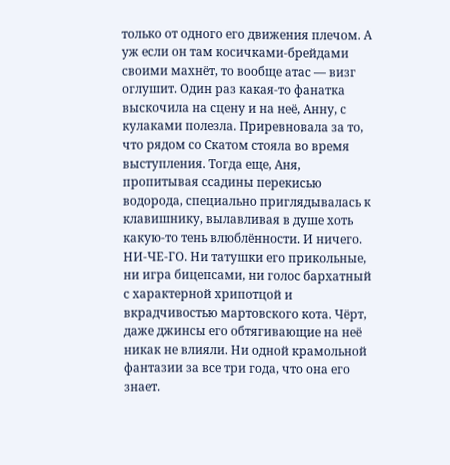только от одного его движения плечом. А уж если он там косичками-брейдами своими махнёт, то вообще атас — визг оглушит. Один раз какая-то фанатка выскочила на сцену и на неё, Анну, с кулаками полезла. Приревновала за то, что рядом со Скатом стояла во время выступления. Тогда еще, Аня, пропитывая ссадины перекисью водорода, специально приглядывалась к клавишнику, вылавливая в душе хоть какую-то тень влюблённости. И ничего. НИ-ЧЕ-ГО. Ни татушки его прикольные, ни игра бицепсами, ни голос бархатный с характерной хрипотцой и вкрадчивостью мартовского кота. Чёрт, даже джинсы его обтягивающие на неё никак не влияли. Ни одной крамольной фантазии за все три года, что она его знает.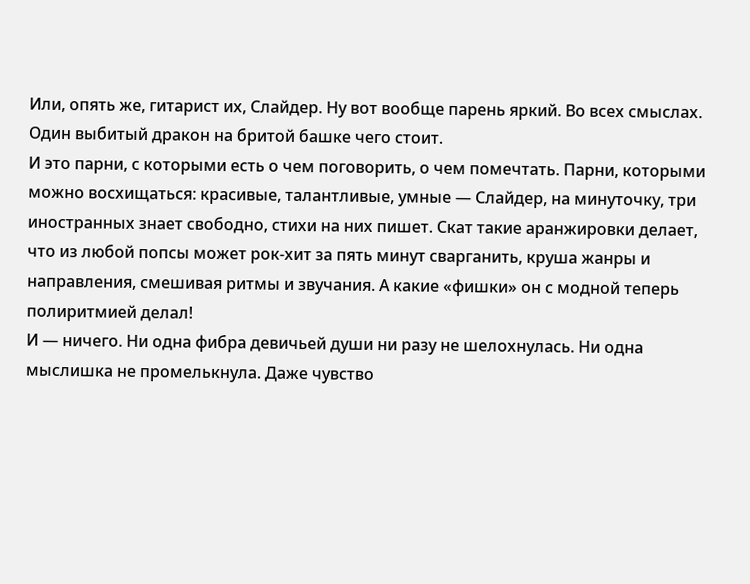Или, опять же, гитарист их, Слайдер. Ну вот вообще парень яркий. Во всех смыслах. Один выбитый дракон на бритой башке чего стоит.
И это парни, с которыми есть о чем поговорить, о чем помечтать. Парни, которыми можно восхищаться: красивые, талантливые, умные — Слайдер, на минуточку, три иностранных знает свободно, стихи на них пишет. Скат такие аранжировки делает, что из любой попсы может рок-хит за пять минут сварганить, круша жанры и направления, смешивая ритмы и звучания. А какие «фишки» он с модной теперь полиритмией делал!
И — ничего. Ни одна фибра девичьей души ни разу не шелохнулась. Ни одна мыслишка не промелькнула. Даже чувство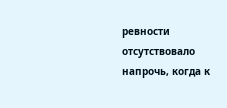ревности отсутствовало напрочь, когда к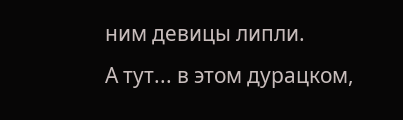ним девицы липли.
А тут... в этом дурацком,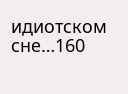идиотском сне…160